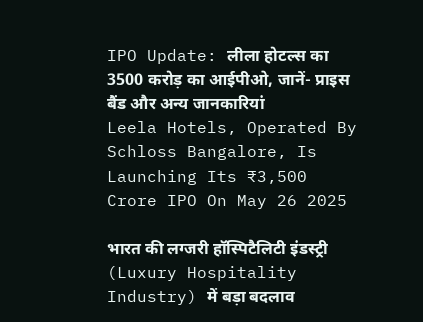IPO Update: लीला होटल्स का 3500 करोड़ का आईपीओ, जानें- प्राइस बैंड और अन्य जानकारियां
Leela Hotels, Operated By Schloss Bangalore, Is Launching Its ₹3,500 Crore IPO On May 26 2025

भारत की लग्जरी हॉस्पिटैलिटी इंडस्ट्री (Luxury Hospitality Industry) में बड़ा बदलाव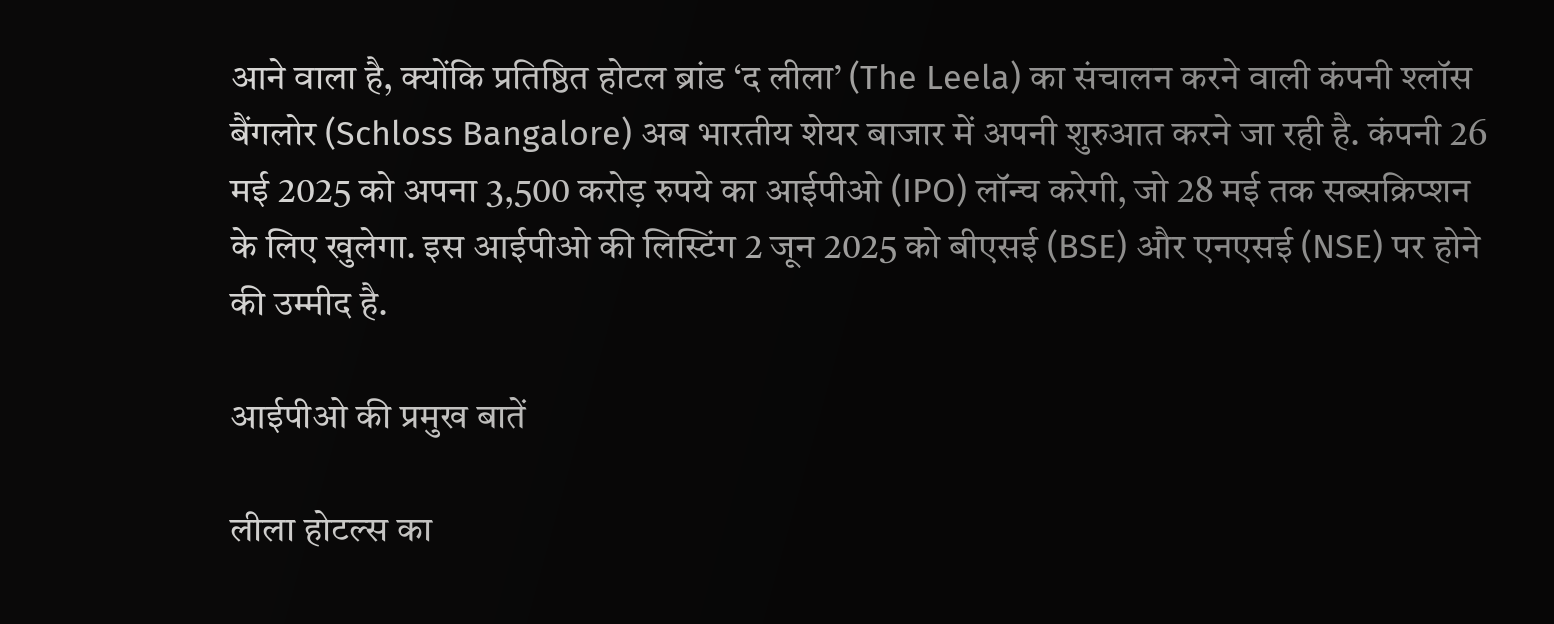आने वाला है, क्योंकि प्रतिष्ठित होटल ब्रांड ‘द लीला’ (The Leela) का संचालन करने वाली कंपनी श्लॉस बैंगलोर (Schloss Bangalore) अब भारतीय शेयर बाजार में अपनी शुरुआत करने जा रही है. कंपनी 26 मई 2025 को अपना 3,500 करोड़ रुपये का आईपीओ (IPO) लॉन्च करेगी, जो 28 मई तक सब्सक्रिप्शन के लिए खुलेगा. इस आईपीओ की लिस्टिंग 2 जून 2025 को बीएसई (BSE) और एनएसई (NSE) पर होने की उम्मीद है.

आईपीओ की प्रमुख बातें

लीला होटल्स का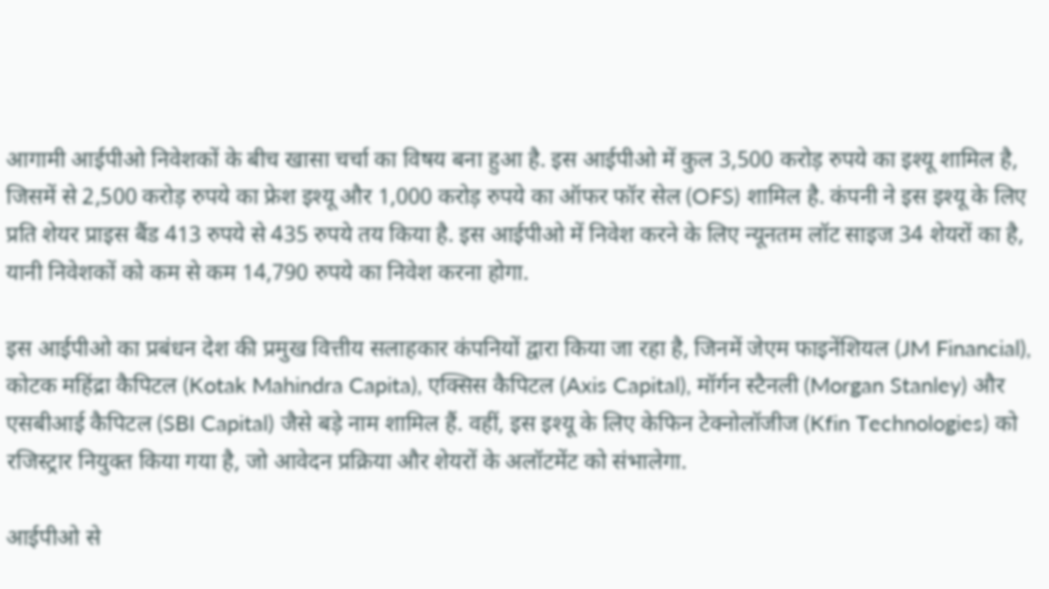आगामी आईपीओ निवेशकों के बीच खासा चर्चा का विषय बना हुआ है. इस आईपीओ में कुल 3,500 करोड़ रुपये का इश्यू शामिल है, जिसमें से 2,500 करोड़ रुपये का फ्रेश इश्यू और 1,000 करोड़ रुपये का ऑफर फॉर सेल (OFS) शामिल है. कंपनी ने इस इश्यू के लिए प्रति शेयर प्राइस बैंड 413 रुपये से 435 रुपये तय किया है. इस आईपीओ में निवेश करने के लिए न्यूनतम लॉट साइज 34 शेयरों का है, यानी निवेशकों को कम से कम 14,790 रुपये का निवेश करना होगा.

इस आईपीओ का प्रबंधन देश की प्रमुख वित्तीय सलाहकार कंपनियों द्वारा किया जा रहा है, जिनमें जेएम फाइनेंशियल (JM Financial), कोटक महिंद्रा कैपिटल (Kotak Mahindra Capita), एक्सिस कैपिटल (Axis Capital), मॉर्गन स्टैनली (Morgan Stanley) और एसबीआई कैपिटल (SBI Capital) जैसे बड़े नाम शामिल हैं. वहीं, इस इश्यू के लिए केफिन टेक्नोलॉजीज (Kfin Technologies) को रजिस्ट्रार नियुक्त किया गया है, जो आवेदन प्रक्रिया और शेयरों के अलॉटमेंट को संभालेगा.

आईपीओ से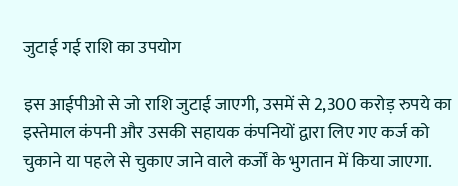जुटाई गई राशि का उपयोग

इस आईपीओ से जो राशि जुटाई जाएगी, उसमें से 2,300 करोड़ रुपये का इस्तेमाल कंपनी और उसकी सहायक कंपनियों द्वारा लिए गए कर्ज को चुकाने या पहले से चुकाए जाने वाले कर्जों के भुगतान में किया जाएगा.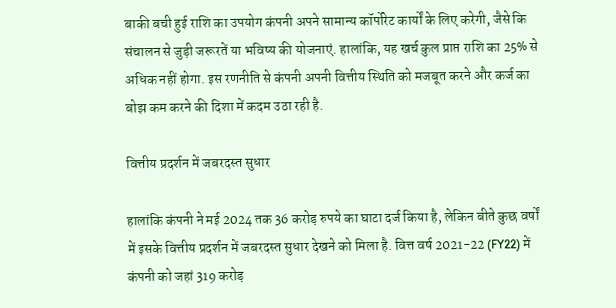बाकी बची हुई राशि का उपयोग कंपनी अपने सामान्य कॉर्पोरेट कार्यों के लिए करेगी, जैसे कि संचालन से जुड़ी जरूरतें या भविष्य की योजनाएं. हालांकि, यह खर्च कुल प्राप्त राशि का 25% से अधिक नहीं होगा. इस रणनीति से कंपनी अपनी वित्तीय स्थिति को मजबूत करने और कर्ज का बोझ कम करने की दिशा में कदम उठा रही है.

वित्तीय प्रदर्शन में जबरदस्त सुधार

हालांकि कंपनी ने मई 2024 तक 36 करोड़ रुपये का घाटा दर्ज किया है, लेकिन बीते कुछ वर्षों में इसके वित्तीय प्रदर्शन में जबरदस्त सुधार देखने को मिला है. वित्त वर्ष 2021-22 (FY22) में कंपनी को जहां 319 करोड़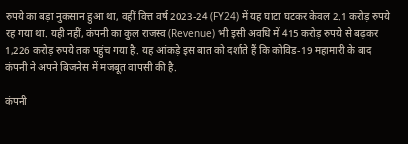रुपये का बड़ा नुकसान हुआ था, वहीं वित्त वर्ष 2023-24 (FY24) में यह घाटा घटकर केवल 2.1 करोड़ रुपये रह गया था. यही नहीं, कंपनी का कुल राजस्व (Revenue) भी इसी अवधि में 415 करोड़ रुपये से बढ़कर 1,226 करोड़ रुपये तक पहुंच गया है. यह आंकड़े इस बात को दर्शाते हैं कि कोविड-19 महामारी के बाद कंपनी ने अपने बिजनेस में मजबूत वापसी की है.

कंपनी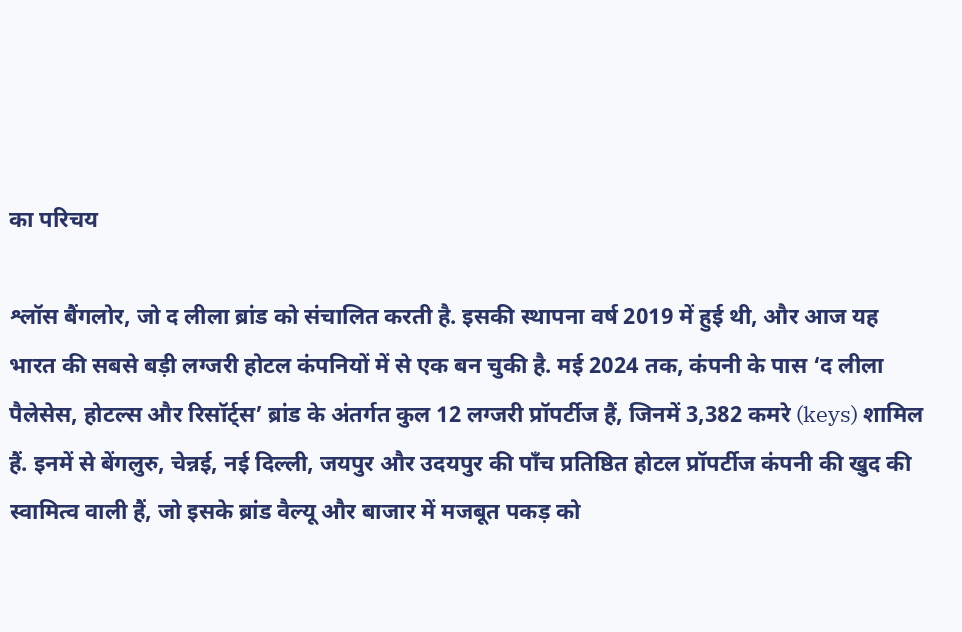का परिचय

श्लॉस बैंगलोर, जो द लीला ब्रांड को संचालित करती है. इसकी स्थापना वर्ष 2019 में हुई थी, और आज यह भारत की सबसे बड़ी लग्जरी होटल कंपनियों में से एक बन चुकी है. मई 2024 तक, कंपनी के पास ‘द लीला पैलेसेस, होटल्स और रिसॉर्ट्स’ ब्रांड के अंतर्गत कुल 12 लग्जरी प्रॉपर्टीज हैं, जिनमें 3,382 कमरे (keys) शामिल हैं. इनमें से बेंगलुरु, चेन्नई, नई दिल्ली, जयपुर और उदयपुर की पाँच प्रतिष्ठित होटल प्रॉपर्टीज कंपनी की खुद की स्वामित्व वाली हैं, जो इसके ब्रांड वैल्यू और बाजार में मजबूत पकड़ को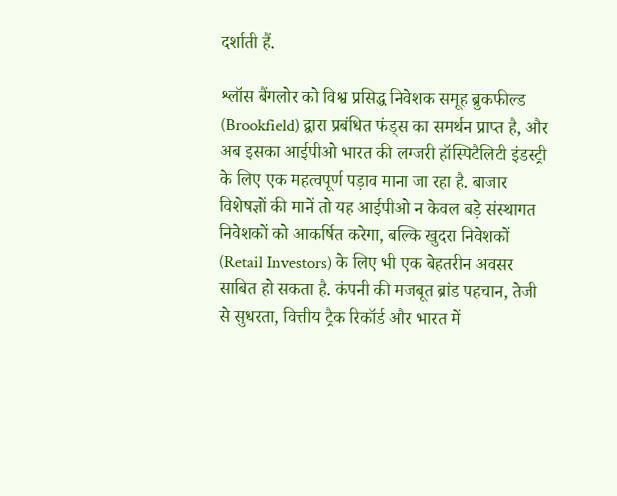दर्शाती हैं.

श्लॉस बैंगलोर को विश्व प्रसिद्ध निवेशक समूह ब्रुकफील्ड (Brookfield) द्वारा प्रबंधित फंड्स का समर्थन प्राप्त है, और अब इसका आईपीओ भारत की लग्जरी हॉस्पिटैलिटी इंडस्ट्री के लिए एक महत्वपूर्ण पड़ाव माना जा रहा है. बाजार विशेषज्ञों की मानें तो यह आईपीओ न केवल बड़े संस्थागत निवेशकों को आकर्षित करेगा, बल्कि खुदरा निवेशकों (Retail Investors) के लिए भी एक बेहतरीन अवसर साबित हो सकता है. कंपनी की मजबूत ब्रांड पहचान, तेजी से सुधरता, वित्तीय ट्रैक रिकॉर्ड और भारत में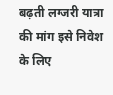बढ़ती लग्जरी यात्रा की मांग इसे निवेश के लिए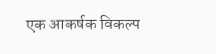एक आकर्षक विकल्प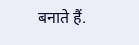बनाते हैं.